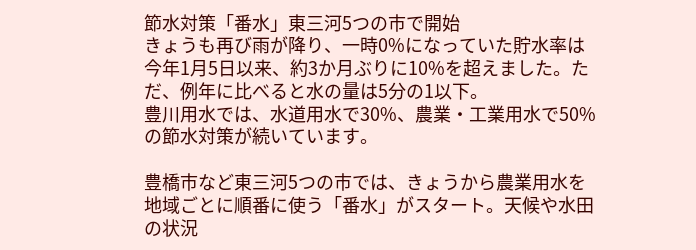節水対策「番水」東三河5つの市で開始
きょうも再び雨が降り、一時0%になっていた貯水率は今年1月5日以来、約3か月ぶりに10%を超えました。ただ、例年に比べると水の量は5分の1以下。
豊川用水では、水道用水で30%、農業・工業用水で50%の節水対策が続いています。

豊橋市など東三河5つの市では、きょうから農業用水を地域ごとに順番に使う「番水」がスタート。天候や水田の状況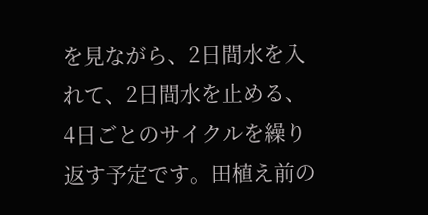を見ながら、2日間水を入れて、2日間水を止める、4日ごとのサイクルを繰り返す予定です。田植え前の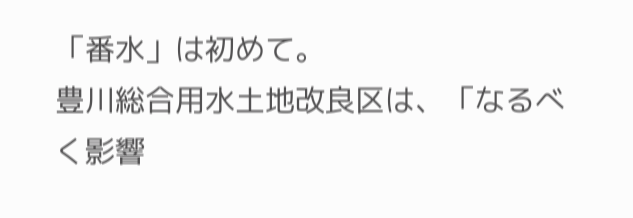「番水」は初めて。
豊川総合用水土地改良区は、「なるべく影響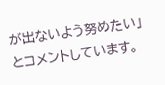が出ないよう努めたい」とコメントしています。